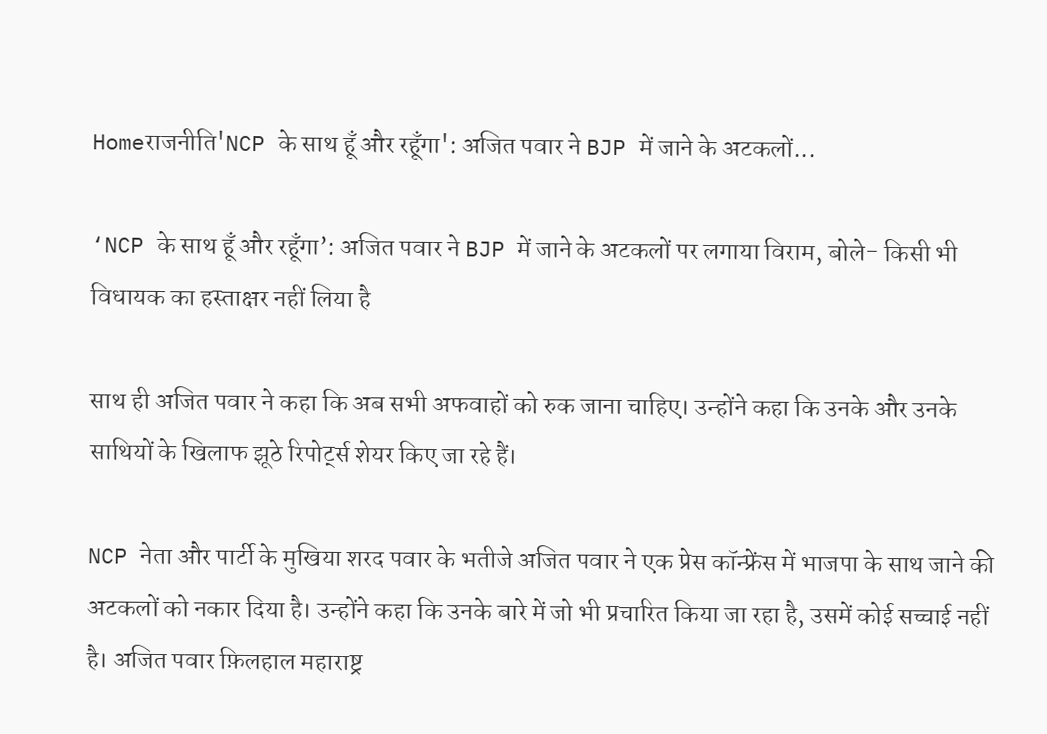Homeराजनीति'NCP के साथ हूँ और रहूँगा': अजित पवार ने BJP में जाने के अटकलों...

‘NCP के साथ हूँ और रहूँगा’: अजित पवार ने BJP में जाने के अटकलों पर लगाया विराम, बोले- किसी भी विधायक का हस्ताक्षर नहीं लिया है

साथ ही अजित पवार ने कहा कि अब सभी अफवाहों को रुक जाना चाहिए। उन्होंने कहा कि उनके और उनके साथियों के खिलाफ झूठे रिपोर्ट्स शेयर किए जा रहे हैं।

NCP नेता और पार्टी के मुखिया शरद पवार के भतीजे अजित पवार ने एक प्रेस कॉन्फ्रेंस में भाजपा के साथ जाने की अटकलों को नकार दिया है। उन्होंने कहा कि उनके बारे में जो भी प्रचारित किया जा रहा है, उसमें कोई सच्चाई नहीं है। अजित पवार फ़िलहाल महाराष्ट्र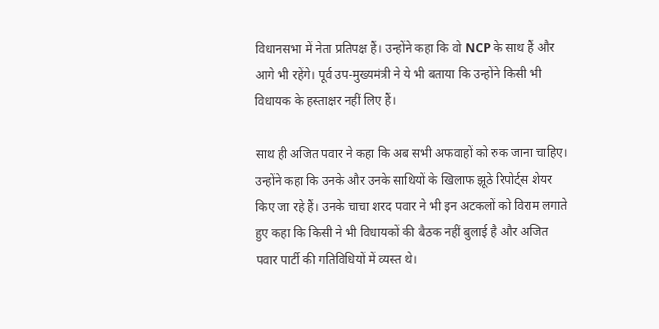विधानसभा में नेता प्रतिपक्ष हैं। उन्होंने कहा कि वो NCP के साथ हैं और आगे भी रहेंगे। पूर्व उप-मुख्यमंत्री ने ये भी बताया कि उन्होंने किसी भी विधायक के हस्ताक्षर नहीं लिए हैं।

साथ ही अजित पवार ने कहा कि अब सभी अफवाहों को रुक जाना चाहिए। उन्होंने कहा कि उनके और उनके साथियों के खिलाफ झूठे रिपोर्ट्स शेयर किए जा रहे हैं। उनके चाचा शरद पवार ने भी इन अटकलों को विराम लगाते हुए कहा कि किसी ने भी विधायकों की बैठक नहीं बुलाई है और अजित पवार पार्टी की गतिविधियों में व्यस्त थे।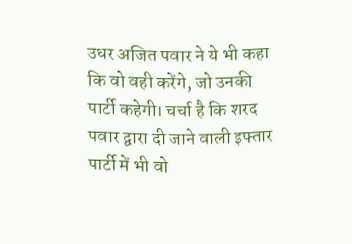उधर अजित पवार ने ये भी कहा कि वो वही करेंगे, जो उनकी पार्टी कहेगी। चर्चा है कि शरद पवार द्वारा दी जाने वाली इफ्तार पार्टी में भी वो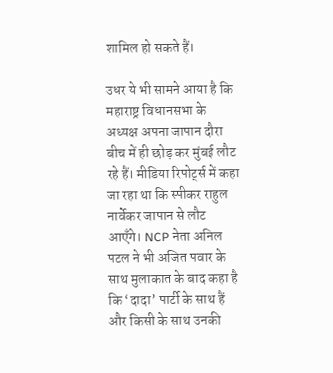शामिल हो सकते हैं।

उधर ये भी सामने आया है कि महाराष्ट्र विधानसभा के अध्यक्ष अपना जापान दौरा बीच में ही छोड़ कर मुंबई लौट रहे हैं। मीडिया रिपोर्ट्स में कहा जा रहा था कि स्पीकर राहुल नार्वेकर जापान से लौट आएँगे। NCP नेता अनिल पटल ने भी अजित पवार के साथ मुलाकात के बाद कहा है कि ‘दादा’ पार्टी के साथ हैं और किसी के साथ उनकी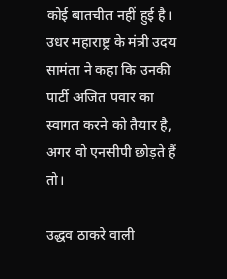कोई बातचीत नहीं हुई है। उधर महाराष्ट्र के मंत्री उदय सामंता ने कहा कि उनकी पार्टी अजित पवार का स्वागत करने को तैयार है, अगर वो एनसीपी छोड़ते हैं तो।

उद्धव ठाकरे वाली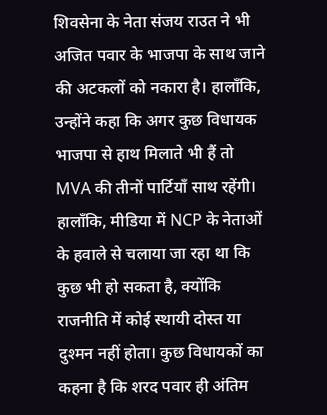शिवसेना के नेता संजय राउत ने भी अजित पवार के भाजपा के साथ जाने की अटकलों को नकारा है। हालाँकि, उन्होंने कहा कि अगर कुछ विधायक भाजपा से हाथ मिलाते भी हैं तो MVA की तीनों पार्टियाँ साथ रहेंगी। हालाँकि, मीडिया में NCP के नेताओं के हवाले से चलाया जा रहा था कि कुछ भी हो सकता है, क्योंकि राजनीति में कोई स्थायी दोस्त या दुश्मन नहीं होता। कुछ विधायकों का कहना है कि शरद पवार ही अंतिम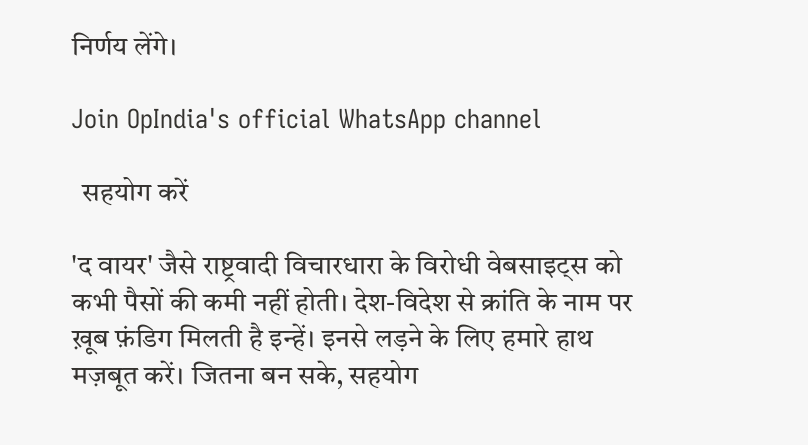निर्णय लेंगे।

Join OpIndia's official WhatsApp channel

  सहयोग करें

'द वायर' जैसे राष्ट्रवादी विचारधारा के विरोधी वेबसाइट्स को कभी पैसों की कमी नहीं होती। देश-विदेश से क्रांति के नाम पर ख़ूब फ़ंडिग मिलती है इन्हें। इनसे लड़ने के लिए हमारे हाथ मज़बूत करें। जितना बन सके, सहयोग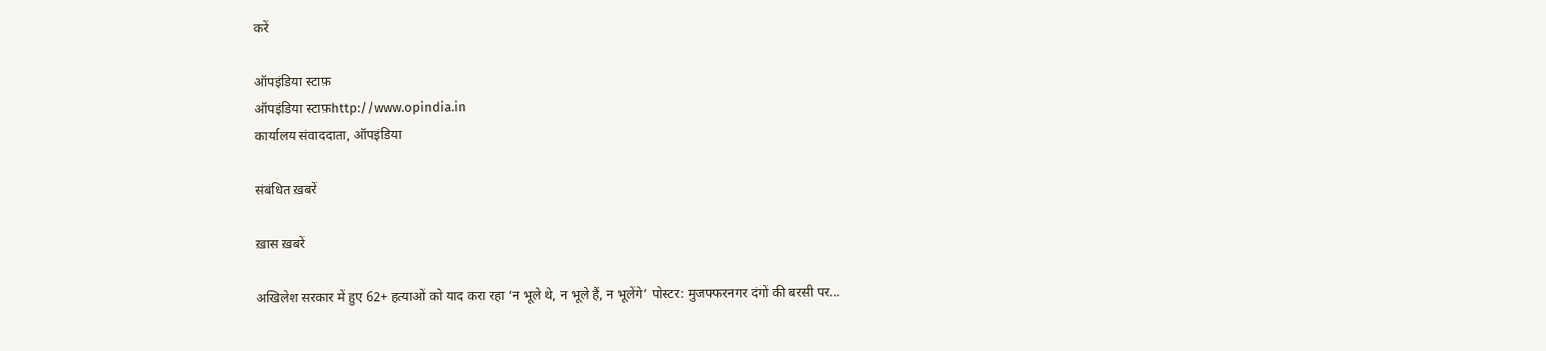करें

ऑपइंडिया स्टाफ़
ऑपइंडिया स्टाफ़http://www.opindia.in
कार्यालय संवाददाता, ऑपइंडिया

संबंधित ख़बरें

ख़ास ख़बरें

अखिलेश सरकार में हुए 62+ हत्याओं को याद करा रहा ‘न भूले थे, न भूले हैं, न भूलेंगे’ पोस्टर: मुजफ्फरनगर दंगों की बरसी पर...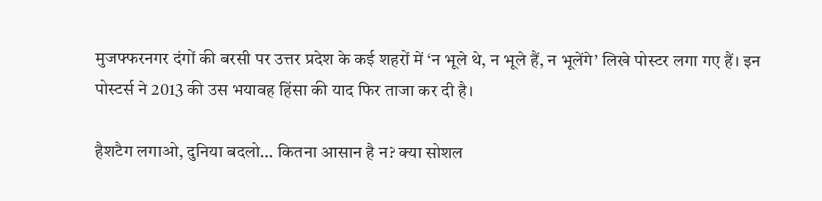मुजफ्फरनगर दंगों की बरसी पर उत्तर प्रदेश के कई शहरों में ‘न भूले थे, न भूले हैं, न भूलेंगे’ लिखे पोस्टर लगा गए हैं। इन पोस्टर्स ने 2013 की उस भयावह हिंसा की याद फिर ताजा कर दी है।

हैशटैग लगाओ, दुनिया बदलो… कितना आसान है न? क्या सोशल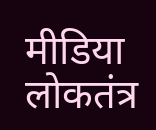मीडिया लोकतंत्र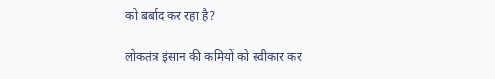को बर्बाद कर रहा है?

लोकतंत्र इंसान की कमियों को स्वीकार कर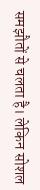समझौतों से चलता है। लेकिन सोशल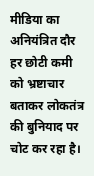मीडिया का अनियंत्रित दौर हर छोटी कमी को भ्रष्टाचार बताकर लोकतंत्र की बुनियाद पर चोट कर रहा है।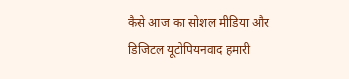कैसे आज का सोशल मीडिया और डिजिटल यूटोपियनवाद हमारी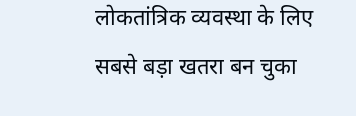लोकतांत्रिक व्यवस्था के लिए सबसे बड़ा खतरा बन चुका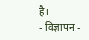है।
- विज्ञापन -